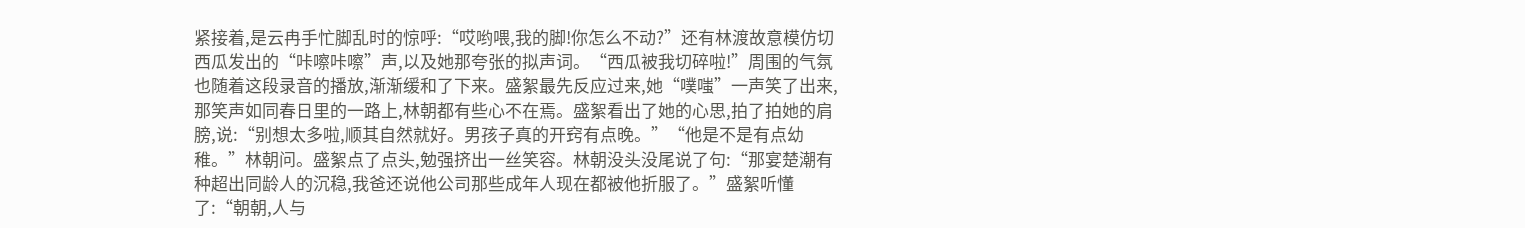紧接着,是云冉手忙脚乱时的惊呼:“哎哟喂,我的脚!你怎么不动?”还有林渡故意模仿切西瓜发出的“咔嚓咔嚓”声,以及她那夸张的拟声词。“西瓜被我切碎啦!”周围的气氛也随着这段录音的播放,渐渐缓和了下来。盛絮最先反应过来,她“噗嗤”一声笑了出来,那笑声如同春日里的一路上,林朝都有些心不在焉。盛絮看出了她的心思,拍了拍她的肩膀,说:“别想太多啦,顺其自然就好。男孩子真的开窍有点晚。”“他是不是有点幼稚。”林朝问。盛絮点了点头,勉强挤出一丝笑容。林朝没头没尾说了句:“那宴楚潮有种超出同龄人的沉稳,我爸还说他公司那些成年人现在都被他折服了。”盛絮听懂了:“朝朝,人与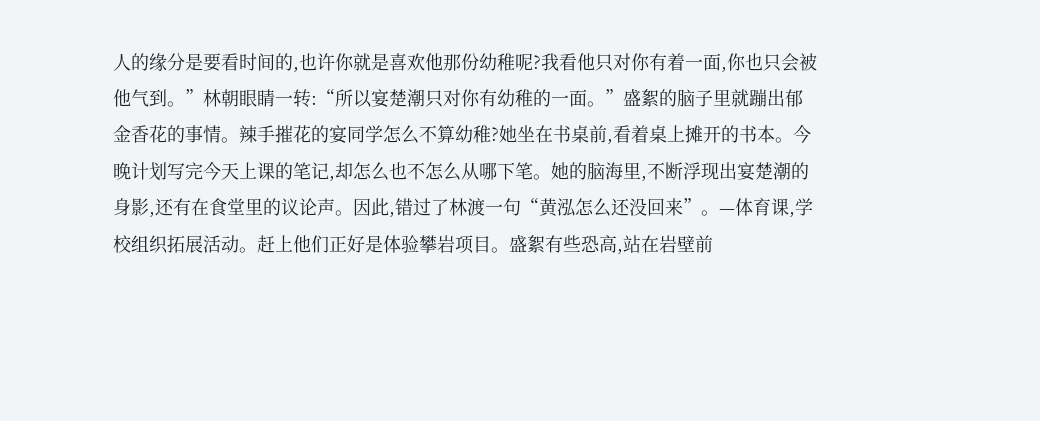人的缘分是要看时间的,也许你就是喜欢他那份幼稚呢?我看他只对你有着一面,你也只会被他气到。”林朝眼睛一转:“所以宴楚潮只对你有幼稚的一面。”盛絮的脑子里就蹦出郁金香花的事情。辣手摧花的宴同学怎么不算幼稚?她坐在书桌前,看着桌上摊开的书本。今晚计划写完今天上课的笔记,却怎么也不怎么从哪下笔。她的脑海里,不断浮现出宴楚潮的身影,还有在食堂里的议论声。因此,错过了林渡一句“黄泓怎么还没回来”。—体育课,学校组织拓展活动。赶上他们正好是体验攀岩项目。盛絮有些恐高,站在岩壁前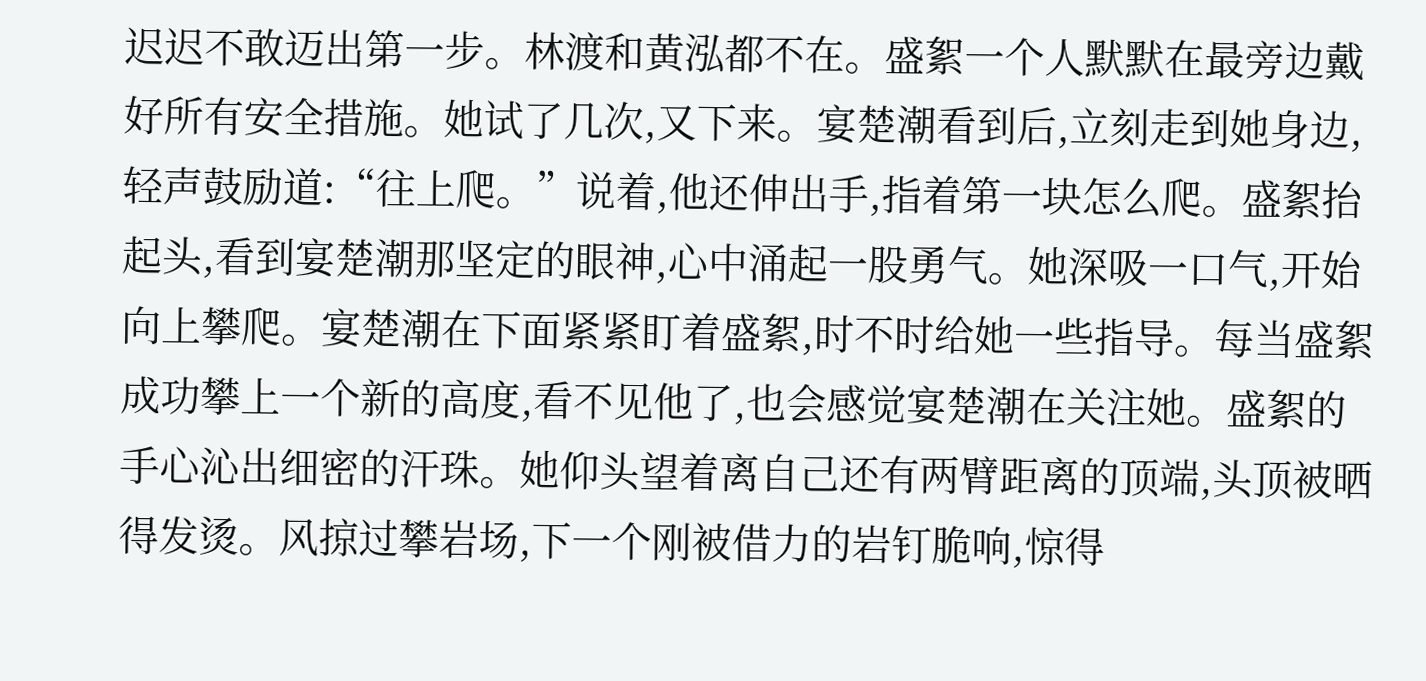迟迟不敢迈出第一步。林渡和黄泓都不在。盛絮一个人默默在最旁边戴好所有安全措施。她试了几次,又下来。宴楚潮看到后,立刻走到她身边,轻声鼓励道:“往上爬。”说着,他还伸出手,指着第一块怎么爬。盛絮抬起头,看到宴楚潮那坚定的眼神,心中涌起一股勇气。她深吸一口气,开始向上攀爬。宴楚潮在下面紧紧盯着盛絮,时不时给她一些指导。每当盛絮成功攀上一个新的高度,看不见他了,也会感觉宴楚潮在关注她。盛絮的手心沁出细密的汗珠。她仰头望着离自己还有两臂距离的顶端,头顶被晒得发烫。风掠过攀岩场,下一个刚被借力的岩钉脆响,惊得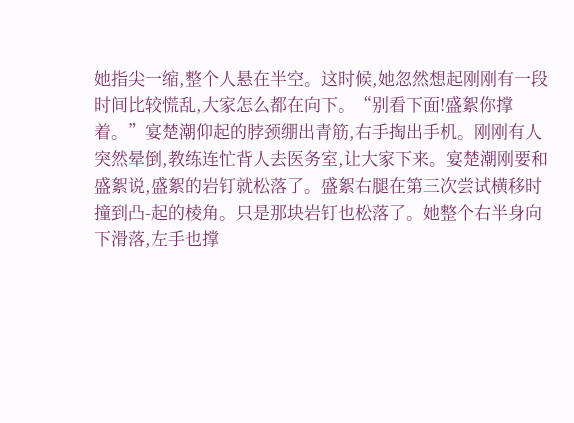她指尖一缩,整个人悬在半空。这时候,她忽然想起刚刚有一段时间比较慌乱,大家怎么都在向下。“别看下面!盛絮你撑着。”宴楚潮仰起的脖颈绷出青筋,右手掏出手机。刚刚有人突然晕倒,教练连忙背人去医务室,让大家下来。宴楚潮刚要和盛絮说,盛絮的岩钉就松落了。盛絮右腿在第三次尝试横移时撞到凸-起的棱角。只是那块岩钉也松落了。她整个右半身向下滑落,左手也撑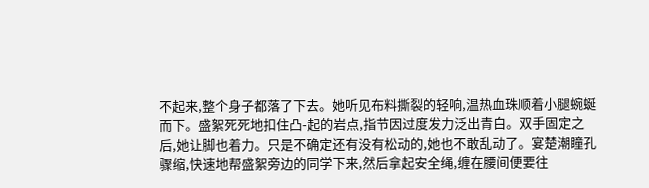不起来,整个身子都落了下去。她听见布料撕裂的轻响,温热血珠顺着小腿蜿蜒而下。盛絮死死地扣住凸-起的岩点,指节因过度发力泛出青白。双手固定之后,她让脚也着力。只是不确定还有没有松动的,她也不敢乱动了。宴楚潮瞳孔骤缩,快速地帮盛絮旁边的同学下来,然后拿起安全绳,缠在腰间便要往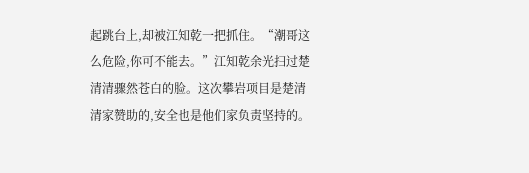起跳台上,却被江知乾一把抓住。“潮哥这么危险,你可不能去。”江知乾余光扫过楚清清骤然苍白的脸。这次攀岩项目是楚清清家赞助的,安全也是他们家负责坚持的。